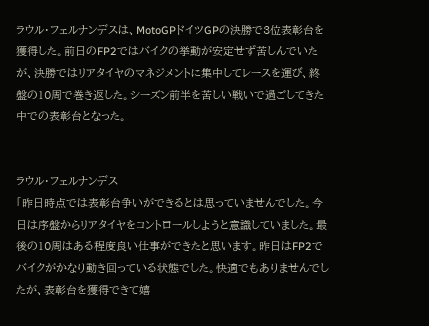ラウル・フェルナンデスは、MotoGPドイツGPの決勝で3位表彰台を獲得した。前日のFP2ではバイクの挙動が安定せず苦しんでいたが、決勝ではリアタイヤのマネジメントに集中してレースを運び、終盤の10周で巻き返した。シーズン前半を苦しい戦いで過ごしてきた中での表彰台となった。


ラウル・フェルナンデス
「昨日時点では表彰台争いができるとは思っていませんでした。今日は序盤からリアタイヤをコントロールしようと意識していました。最後の10周はある程度良い仕事ができたと思います。昨日はFP2でバイクがかなり動き回っている状態でした。快適でもありませんでしたが、表彰台を獲得できて嬉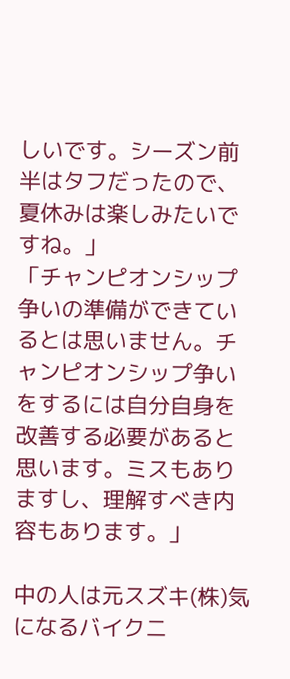しいです。シーズン前半はタフだったので、夏休みは楽しみたいですね。」
「チャンピオンシップ争いの準備ができているとは思いません。チャンピオンシップ争いをするには自分自身を改善する必要があると思います。ミスもありますし、理解すべき内容もあります。」

中の人は元スズキ(株)気になるバイクニ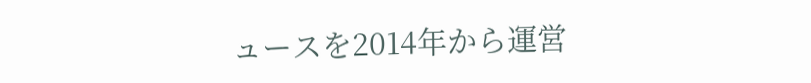ュースを2014年から運営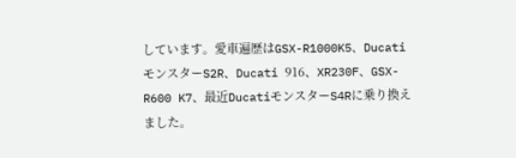しています。愛車遍歴はGSX-R1000K5、DucatiモンスターS2R、Ducati 916、XR230F、GSX-R600 K7、最近DucatiモンスターS4Rに乗り換えました。